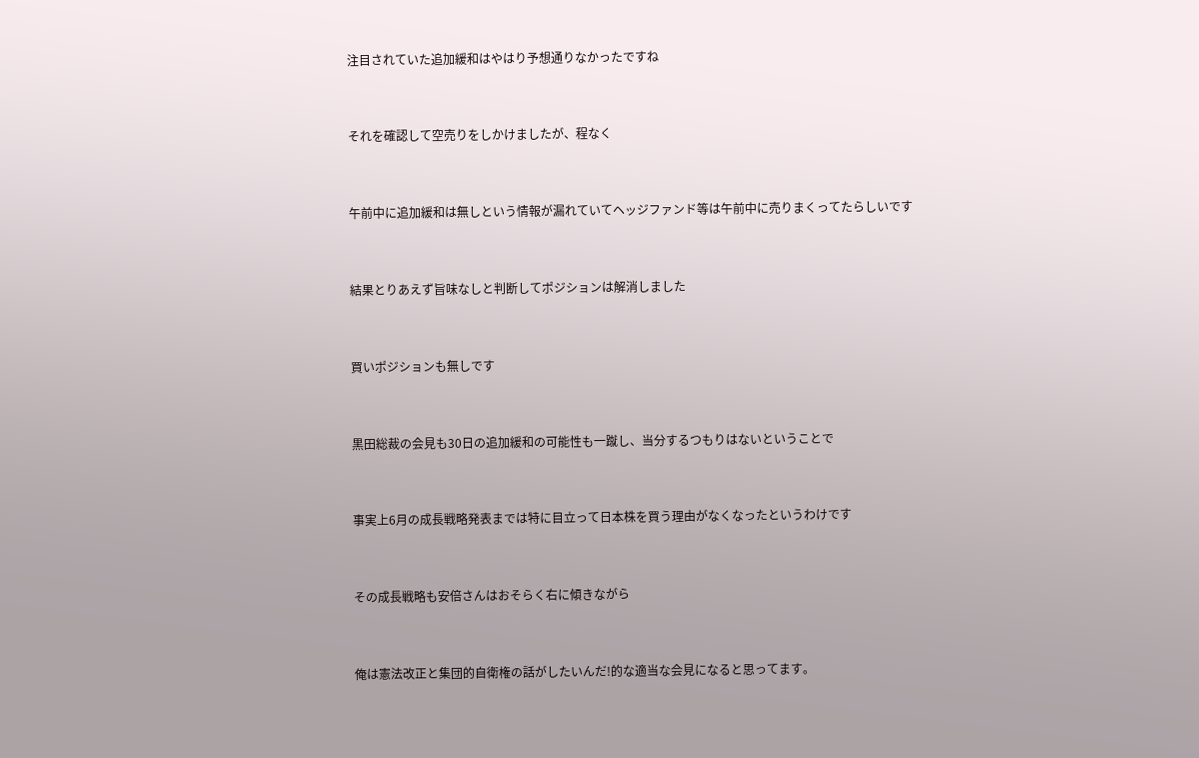注目されていた追加緩和はやはり予想通りなかったですね


それを確認して空売りをしかけましたが、程なく


午前中に追加緩和は無しという情報が漏れていてヘッジファンド等は午前中に売りまくってたらしいです


結果とりあえず旨味なしと判断してポジションは解消しました


買いポジションも無しです


黒田総裁の会見も30日の追加緩和の可能性も一蹴し、当分するつもりはないということで


事実上6月の成長戦略発表までは特に目立って日本株を買う理由がなくなったというわけです


その成長戦略も安倍さんはおそらく右に傾きながら


俺は憲法改正と集団的自衛権の話がしたいんだ!的な適当な会見になると思ってます。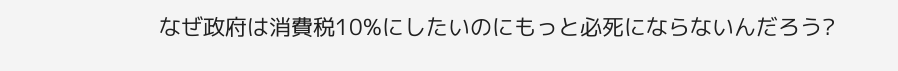なぜ政府は消費税10%にしたいのにもっと必死にならないんだろう?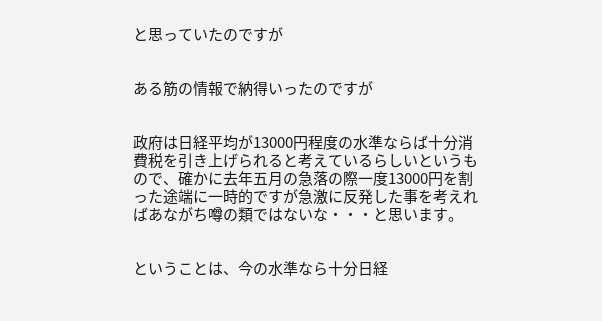と思っていたのですが


ある筋の情報で納得いったのですが


政府は日経平均が13000円程度の水準ならば十分消費税を引き上げられると考えているらしいというもので、確かに去年五月の急落の際一度13000円を割った途端に一時的ですが急激に反発した事を考えればあながち噂の類ではないな・・・と思います。


ということは、今の水準なら十分日経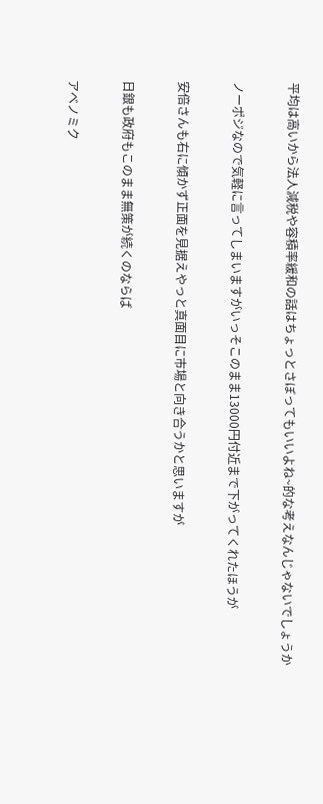平均は高いから法人減税や容積率緩和の話はちょっとさぼってもいいよね~的な考えなんじゃないでしょうか


ノーポジなので気軽に言ってしまいますがいっそこのまま13000円付近まで下がってくれたほうが


安倍さんも右に傾かず正面を見据えやっと真面目に市場と向き合うかと思いますが


日銀も政府もこのまま無策が続くのならば


アベノミク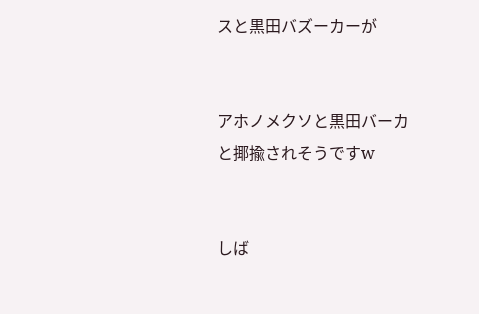スと黒田バズーカーが


アホノメクソと黒田バーカと揶揄されそうですw


しば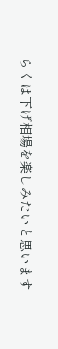らくは下げ相場を楽しみたいと思います